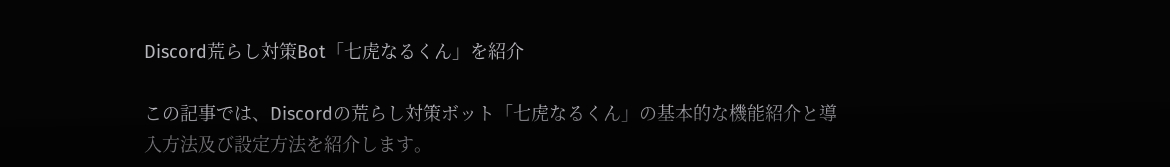Discord荒らし対策Bot「七虎なるくん」を紹介

この記事では、Discordの荒らし対策ボット「七虎なるくん」の基本的な機能紹介と導入方法及び設定方法を紹介します。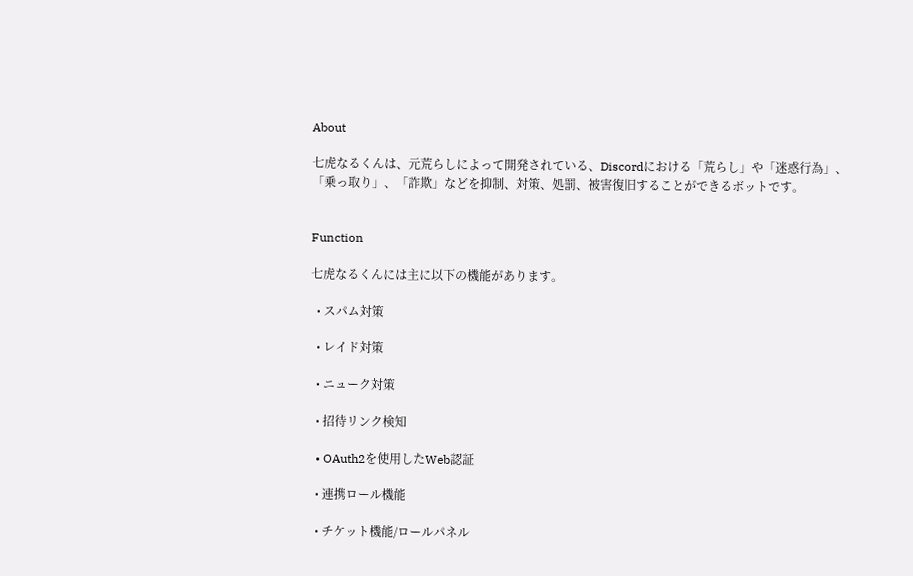About

七虎なるくんは、元荒らしによって開発されている、Discordにおける「荒らし」や「迷惑行為」、「乗っ取り」、「詐欺」などを抑制、対策、処罰、被害復旧することができるボットです。


Function

七虎なるくんには主に以下の機能があります。

  • スパム対策

  • レイド対策

  • ニューク対策

  • 招待リンク検知

  • OAuth2を使用したWeb認証

  • 連携ロール機能

  • チケット機能/ロールパネル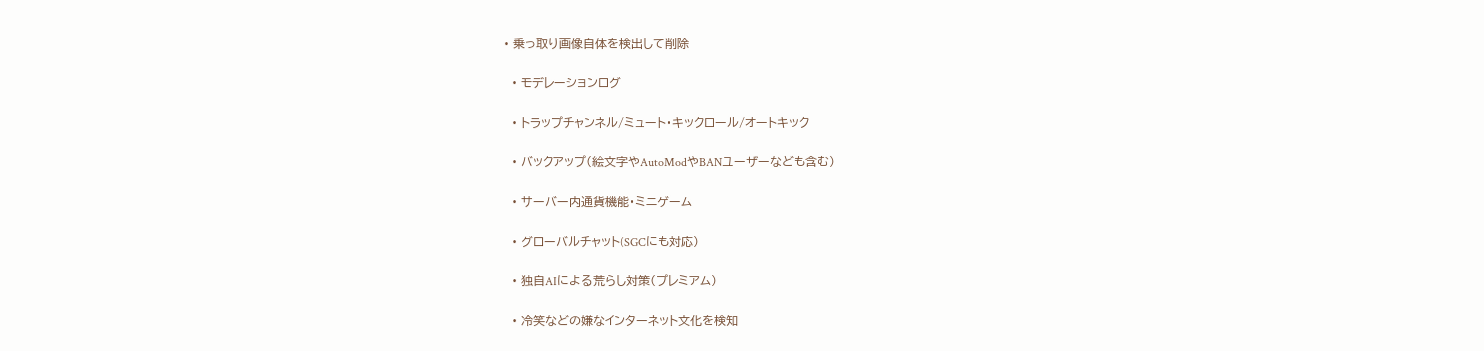• 乗っ取り画像自体を検出して削除

  • モデレーションログ

  • トラップチャンネル/ミュート・キックロール/オートキック

  • バックアップ(絵文字やAutoModやBANユーザーなども含む)

  • サーバー内通貨機能・ミニゲーム

  • グローバルチャット(SGCにも対応)

  • 独自AIによる荒らし対策(プレミアム)

  • 冷笑などの嫌なインターネット文化を検知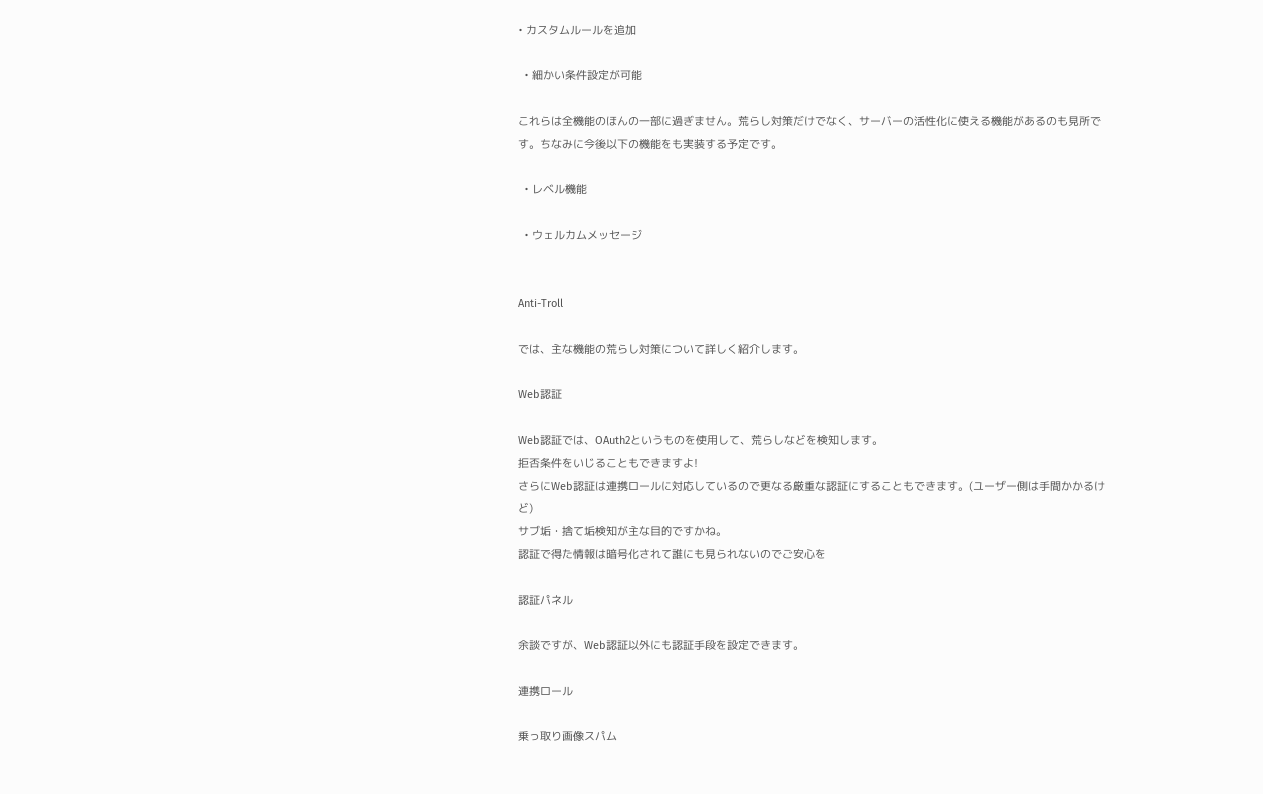• カスタムルールを追加

  • 細かい条件設定が可能

これらは全機能のほんの一部に過ぎません。荒らし対策だけでなく、サーバーの活性化に使える機能があるのも見所です。ちなみに今後以下の機能をも実装する予定です。

  • レベル機能

  • ウェルカムメッセージ


Anti-Troll

では、主な機能の荒らし対策について詳しく紹介します。

Web認証

Web認証では、OAuth2というものを使用して、荒らしなどを検知します。
拒否条件をいじることもできますよ!
さらにWeb認証は連携ロールに対応しているので更なる厳重な認証にすることもできます。(ユーザー側は手間かかるけど)
サブ垢・捨て垢検知が主な目的ですかね。
認証で得た情報は暗号化されて誰にも見られないのでご安心を

認証パネル

余談ですが、Web認証以外にも認証手段を設定できます。

連携ロール

乗っ取り画像スパム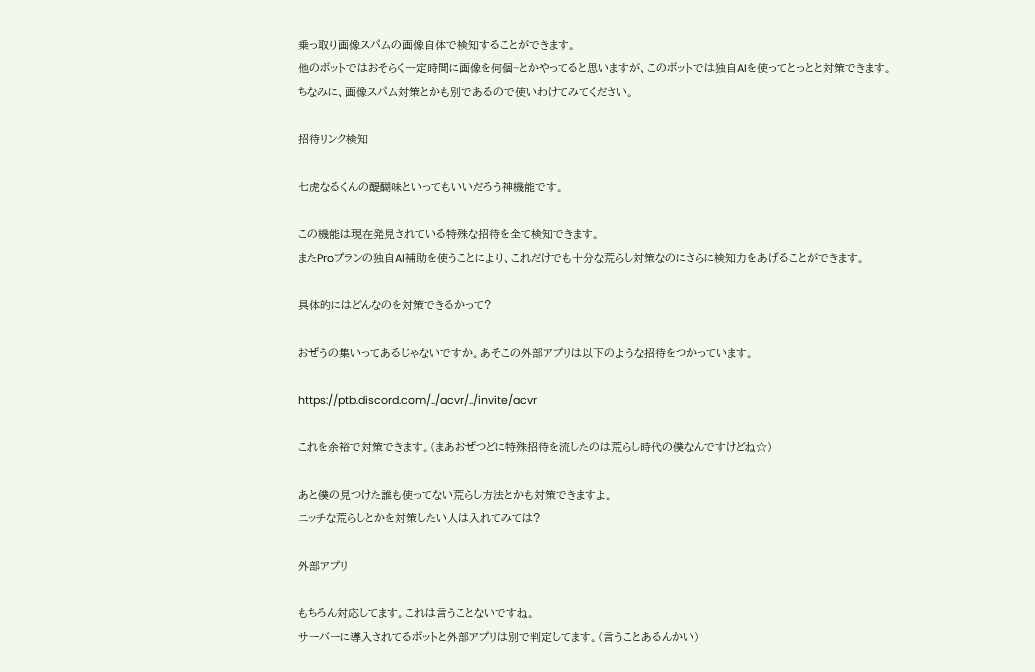乗っ取り画像スパムの画像自体で検知することができます。
他のボットではおそらく一定時間に画像を何個~とかやってると思いますが、このボットでは独自AIを使ってとっとと対策できます。
ちなみに、画像スパム対策とかも別であるので使いわけてみてください。

招待リンク検知

七虎なるくんの醍醐味といってもいいだろう神機能です。

この機能は現在発見されている特殊な招待を全て検知できます。
またProプランの独自AI補助を使うことにより、これだけでも十分な荒らし対策なのにさらに検知力をあげることができます。

具体的にはどんなのを対策できるかって?

おぜうの集いってあるじゃないですか。あそこの外部アプリは以下のような招待をつかっています。

https://ptb.discord.com/../acvr/../invite/acvr

これを余裕で対策できます。(まあおぜつどに特殊招待を流したのは荒らし時代の僕なんですけどね☆)

あと僕の見つけた誰も使ってない荒らし方法とかも対策できますよ。
ニッチな荒らしとかを対策したい人は入れてみては?

外部アプリ

もちろん対応してます。これは言うことないですね。
サーバーに導入されてるボットと外部アプリは別で判定してます。(言うことあるんかい)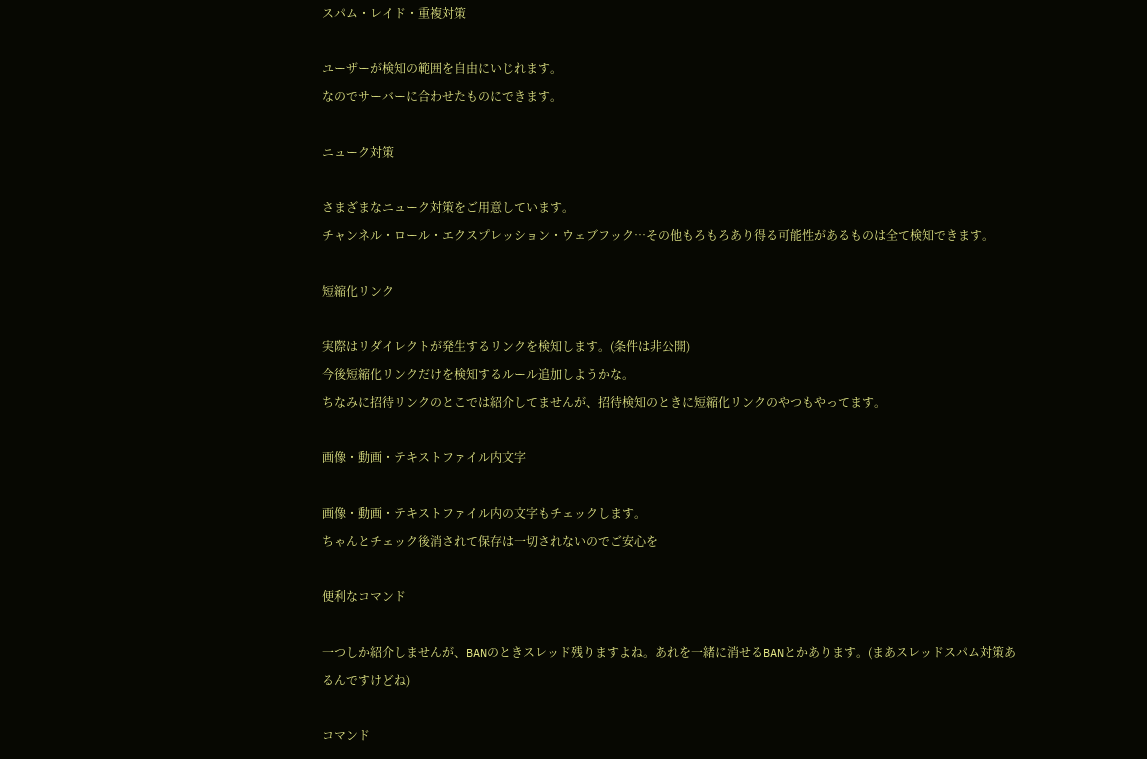スパム・レイド・重複対策

ユーザーが検知の範囲を自由にいじれます。
なのでサーバーに合わせたものにできます。

ニューク対策

さまざまなニューク対策をご用意しています。
チャンネル・ロール・エクスプレッション・ウェブフック…その他もろもろあり得る可能性があるものは全て検知できます。

短縮化リンク

実際はリダイレクトが発生するリンクを検知します。(条件は非公開)
今後短縮化リンクだけを検知するルール追加しようかな。
ちなみに招待リンクのとこでは紹介してませんが、招待検知のときに短縮化リンクのやつもやってます。

画像・動画・テキストファイル内文字

画像・動画・テキストファイル内の文字もチェックします。
ちゃんとチェック後消されて保存は一切されないのでご安心を

便利なコマンド

一つしか紹介しませんが、BANのときスレッド残りますよね。あれを一緒に消せるBANとかあります。(まあスレッドスパム対策あるんですけどね)

コマンド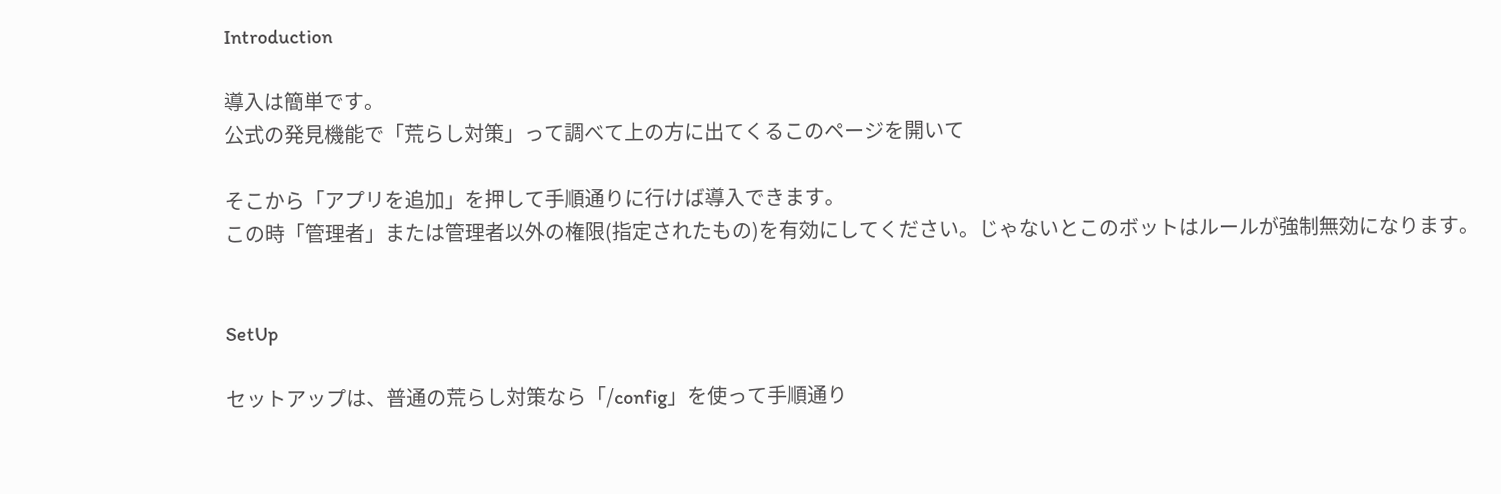Introduction

導入は簡単です。
公式の発見機能で「荒らし対策」って調べて上の方に出てくるこのページを開いて

そこから「アプリを追加」を押して手順通りに行けば導入できます。
この時「管理者」または管理者以外の権限(指定されたもの)を有効にしてください。じゃないとこのボットはルールが強制無効になります。


SetUp

セットアップは、普通の荒らし対策なら「/config」を使って手順通り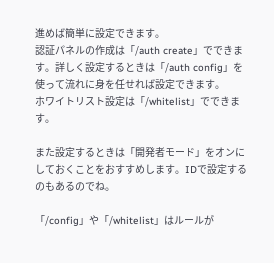進めば簡単に設定できます。
認証パネルの作成は「/auth create」でできます。詳しく設定するときは「/auth config」を使って流れに身を任せれば設定できます。
ホワイトリスト設定は「/whitelist」でできます。

また設定するときは「開発者モード」をオンにしておくことをおすすめします。IDで設定するのもあるのでね。

「/config」や「/whitelist」はルールが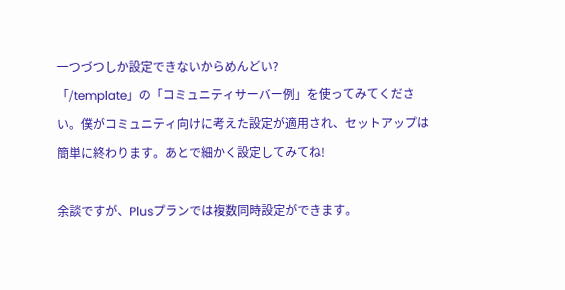一つづつしか設定できないからめんどい?
「/template」の「コミュニティサーバー例」を使ってみてください。僕がコミュニティ向けに考えた設定が適用され、セットアップは簡単に終わります。あとで細かく設定してみてね!

余談ですが、Plusプランでは複数同時設定ができます。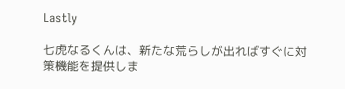Lastly

七虎なるくんは、新たな荒らしが出ればすぐに対策機能を提供しま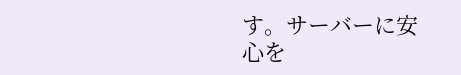す。サーバーに安心を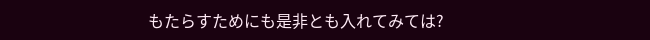もたらすためにも是非とも入れてみては?